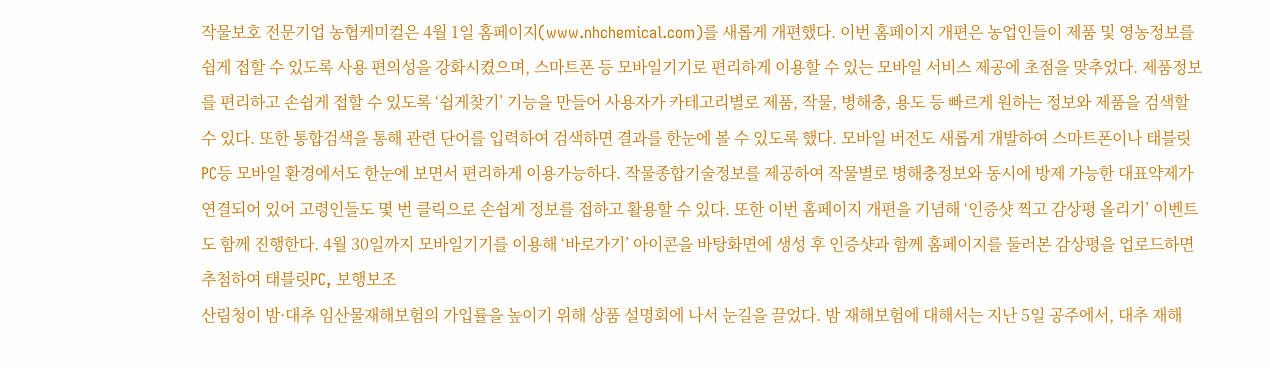작물보호 전문기업 농협케미컬은 4월 1일 홈페이지(www.nhchemical.com)를 새롭게 개편했다. 이번 홈페이지 개편은 농업인들이 제품 및 영농정보를 쉽게 접할 수 있도록 사용 편의성을 강화시켰으며, 스마트폰 등 모바일기기로 편리하게 이용할 수 있는 모바일 서비스 제공에 초점을 맞추었다. 제품정보를 편리하고 손쉽게 접할 수 있도록 ‘쉽게찾기’ 기능을 만들어 사용자가 카테고리별로 제품, 작물, 병해충, 용도 등 빠르게 원하는 정보와 제품을 검색할 수 있다. 또한 통합검색을 통해 관련 단어를 입력하여 검색하면 결과를 한눈에 볼 수 있도록 했다. 모바일 버전도 새롭게 개발하여 스마트폰이나 태블릿 PC등 모바일 환경에서도 한눈에 보면서 편리하게 이용가능하다. 작물종합기술정보를 제공하여 작물별로 병해충정보와 동시에 방제 가능한 대표약제가 연결되어 있어 고령인들도 몇 번 클릭으로 손쉽게 정보를 접하고 활용할 수 있다. 또한 이번 홈페이지 개편을 기념해 ‘인증샷 찍고 감상평 올리기’ 이벤트도 함께 진행한다. 4월 30일까지 모바일기기를 이용해 ‘바로가기’ 아이콘을 바탕화면에 생성 후 인증샷과 함께 홈페이지를 둘러본 감상평을 업로드하면 추첨하여 태블릿PC, 보행보조
산림청이 밤·대추 임산물재해보험의 가입률을 높이기 위해 상품 설명회에 나서 눈길을 끌었다. 밤 재해보험에 대해서는 지난 5일 공주에서, 대추 재해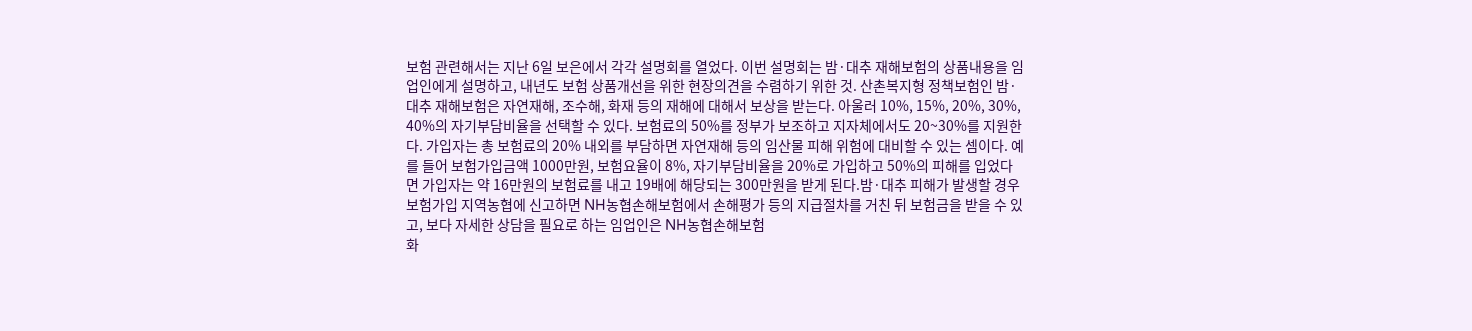보험 관련해서는 지난 6일 보은에서 각각 설명회를 열었다. 이번 설명회는 밤·대추 재해보험의 상품내용을 임업인에게 설명하고, 내년도 보험 상품개선을 위한 현장의견을 수렴하기 위한 것. 산촌복지형 정책보험인 밤·대추 재해보험은 자연재해, 조수해, 화재 등의 재해에 대해서 보상을 받는다. 아울러 10%, 15%, 20%, 30%, 40%의 자기부담비율을 선택할 수 있다. 보험료의 50%를 정부가 보조하고 지자체에서도 20~30%를 지원한다. 가입자는 총 보험료의 20% 내외를 부담하면 자연재해 등의 임산물 피해 위험에 대비할 수 있는 셈이다. 예를 들어 보험가입금액 1000만원, 보험요율이 8%, 자기부담비율을 20%로 가입하고 50%의 피해를 입었다면 가입자는 약 16만원의 보험료를 내고 19배에 해당되는 300만원을 받게 된다.밤·대추 피해가 발생할 경우 보험가입 지역농협에 신고하면 NH농협손해보험에서 손해평가 등의 지급절차를 거친 뒤 보험금을 받을 수 있고, 보다 자세한 상담을 필요로 하는 임업인은 NH농협손해보험
화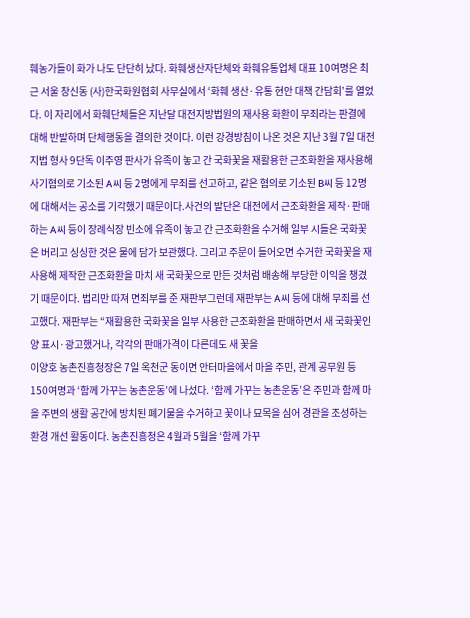훼농가들이 화가 나도 단단히 났다. 화훼생산자단체와 화훼유통업체 대표 10여명은 최근 서울 창신동 (사)한국화원협회 사무실에서 ‘화훼 생산·유통 현안 대책 간담회’를 열었다. 이 자리에서 화훼단체들은 지난달 대전지방법원의 재사용 화환이 무죄라는 판결에 대해 반발하며 단체행동을 결의한 것이다. 이런 강경방침이 나온 것은 지난 3월 7일 대전지법 형사 9단독 이주영 판사가 유족이 놓고 간 국화꽃을 재활용한 근조화환을 재사용해 사기혐의로 기소된 A씨 등 2명에게 무죄를 선고하고, 같은 혐의로 기소된 B씨 등 12명에 대해서는 공소를 기각했기 때문이다.사건의 발단은 대전에서 근조화환을 제작·판매하는 A씨 등이 장례식장 빈소에 유족이 놓고 간 근조화환을 수거해 일부 시들은 국화꽃은 버리고 싱싱한 것은 물에 담가 보관했다. 그리고 주문이 들어오면 수거한 국화꽃을 재사용해 제작한 근조화환을 마치 새 국화꽃으로 만든 것처럼 배송해 부당한 이익을 챙겼기 때문이다. 법리만 따져 면죄부를 준 재판부그런데 재판부는 A씨 등에 대해 무죄를 선고했다. 재판부는 “재활용한 국화꽃을 일부 사용한 근조화환을 판매하면서 새 국화꽃인 양 표시·광고했거나, 각각의 판매가격이 다른데도 새 꽃을
이양호 농촌진흥청장은 7일 옥천군 동이면 안터마을에서 마을 주민, 관계 공무원 등 150여명과 ‘함께 가꾸는 농촌운동’에 나섰다. ‘함께 가꾸는 농촌운동’은 주민과 함께 마을 주변의 생활 공간에 방치된 폐기물을 수거하고 꽃이나 묘목을 심어 경관을 조성하는 환경 개선 활동이다. 농촌진흥청은 4월과 5월을 ‘함께 가꾸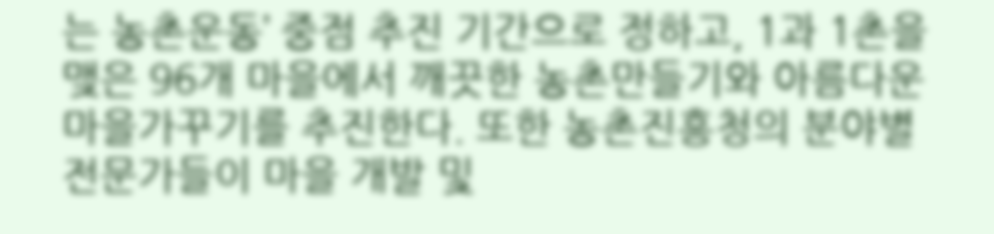는 농촌운동’ 중점 추진 기간으로 정하고, 1과 1촌을 맺은 96개 마을에서 깨끗한 농촌만들기와 아름다운 마을가꾸기를 추진한다. 또한 농촌진흥청의 분야별 전문가들이 마을 개발 및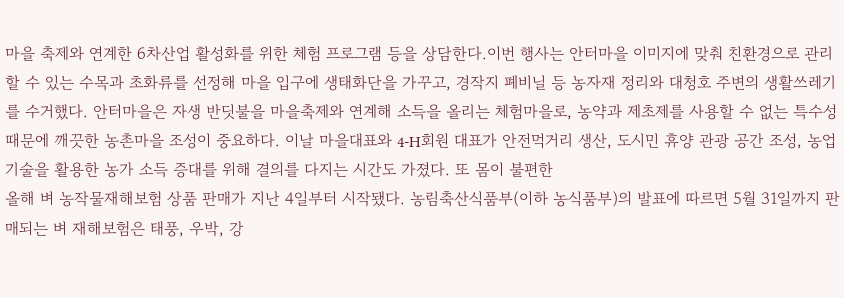마을 축제와 연계한 6차산업 활성화를 위한 체험 프로그램 등을 상담한다.이번 행사는 안터마을 이미지에 맞춰 친환경으로 관리할 수 있는 수목과 초화류를 선정해 마을 입구에 생태화단을 가꾸고, 경작지 폐비닐 등 농자재 정리와 대청호 주변의 생활쓰레기를 수거했다. 안터마을은 자생 반딧불을 마을축제와 연계해 소득을 올리는 체험마을로, 농약과 제초제를 사용할 수 없는 특수성 때문에 깨끗한 농촌마을 조성이 중요하다. 이날 마을대표와 4-H회원 대표가 안전먹거리 생산, 도시민 휴양 관광 공간 조성, 농업 기술을 활용한 농가 소득 증대를 위해 결의를 다지는 시간도 가졌다. 또 몸이 불편한
올해 벼 농작물재해보험 상품 판매가 지난 4일부터 시작됐다. 농림축산식품부(이하 농식품부)의 발표에 따르면 5월 31일까지 판매되는 벼 재해보험은 태풍, 우박, 강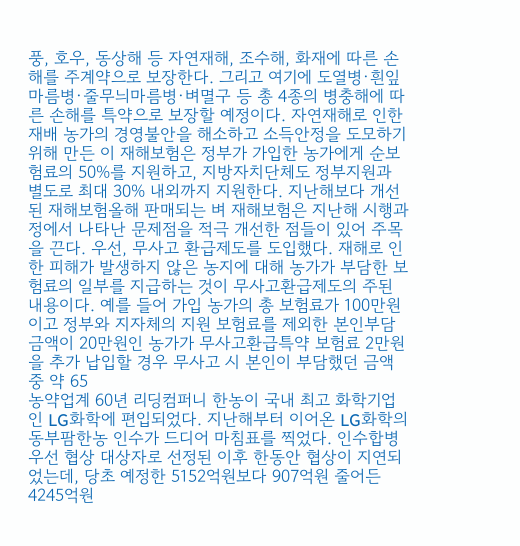풍, 호우, 동상해 등 자연재해, 조수해, 화재에 따른 손해를 주계약으로 보장한다. 그리고 여기에 도열병·흰잎마름병·줄무늬마름병·벼멸구 등 총 4종의 병충해에 따른 손해를 특약으로 보장할 예정이다. 자연재해로 인한 재배 농가의 경영불안을 해소하고 소득안정을 도모하기 위해 만든 이 재해보험은 정부가 가입한 농가에게 순보험료의 50%를 지원하고, 지방자치단체도 정부지원과 별도로 최대 30% 내외까지 지원한다. 지난해보다 개선된 재해보험올해 판매되는 벼 재해보험은 지난해 시행과정에서 나타난 문제점을 적극 개선한 점들이 있어 주목을 끈다. 우선, 무사고 환급제도를 도입했다. 재해로 인한 피해가 발생하지 않은 농지에 대해 농가가 부담한 보험료의 일부를 지급하는 것이 무사고환급제도의 주된 내용이다. 예를 들어 가입 농가의 총 보험료가 100만원이고 정부와 지자체의 지원 보험료를 제외한 본인부담 금액이 20만원인 농가가 무사고환급특약 보험료 2만원을 추가 납입할 경우 무사고 시 본인이 부담했던 금액 중 약 65
농약업계 60년 리딩컴퍼니 한농이 국내 최고 화학기업인 LG화학에 편입되었다. 지난해부터 이어온 LG화학의 동부팜한농 인수가 드디어 마침표를 찍었다. 인수합병 우선 협상 대상자로 선정된 이후 한동안 협상이 지연되었는데, 당초 예정한 5152억원보다 907억원 줄어든 4245억원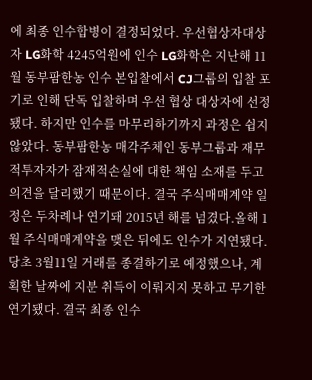에 최종 인수합병이 결정되었다. 우선협상자대상자 LG화학 4245억원에 인수 LG화학은 지난해 11월 동부팜한농 인수 본입찰에서 CJ그룹의 입찰 포기로 인해 단독 입찰하며 우선 협상 대상자에 선정됐다. 하지만 인수를 마무리하기까지 과정은 쉽지 않았다. 동부팜한농 매각주체인 동부그룹과 재무적투자자가 잠재적손실에 대한 책임 소재를 두고 의견을 달리했기 때문이다. 결국 주식매매계약 일정은 두차례나 연기돼 2015년 해를 넘겼다.올해 1월 주식매매계약을 맺은 뒤에도 인수가 지연됐다. 당초 3월11일 거래를 종결하기로 예정했으나, 계획한 날짜에 지분 취득이 이뤄지지 못하고 무기한 연기됐다. 결국 최종 인수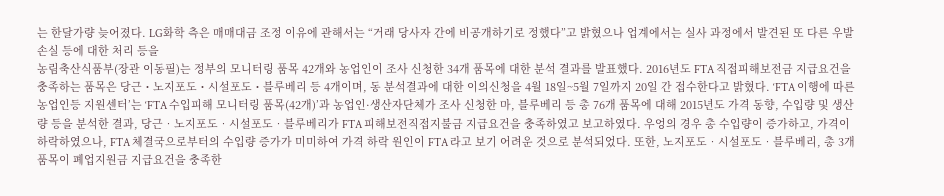는 한달가량 늦어졌다. LG화학 측은 매매대금 조정 이유에 관해서는 “거래 당사자 간에 비공개하기로 정했다”고 밝혔으나 업계에서는 실사 과정에서 발견된 또 다른 우발 손실 등에 대한 처리 등을
농림축산식품부(장관 이동필)는 정부의 모니터링 품목 42개와 농업인이 조사 신청한 34개 품목에 대한 분석 결과를 발표했다. 2016년도 FTA 직접피해보전금 지급요건을 충족하는 품목은 당근・노지포도・시설포도・블루베리 등 4개이며, 동 분석결과에 대한 이의신청을 4월 18일~5월 7일까지 20일 간 접수한다고 밝혔다. ‘FTA 이행에 따른 농업인등 지원센터’는 ‘FTA 수입피해 모니터링 품목(42개)’과 농업인·생산자단체가 조사 신청한 마, 블루베리 등 총 76개 품목에 대해 2015년도 가격 동향, 수입량 및 생산량 등을 분석한 결과, 당근‧노지포도‧시설포도‧블루베리가 FTA 피해보전직접지불금 지급요건을 충족하였고 보고하였다. 우엉의 경우 총 수입량이 증가하고, 가격이 하락하였으나, FTA 체결국으로부터의 수입량 증가가 미미하여 가격 하락 원인이 FTA 라고 보기 어려운 것으로 분석되었다. 또한, 노지포도‧시설포도‧블루베리, 총 3개 품목이 폐업지원금 지급요건을 충족한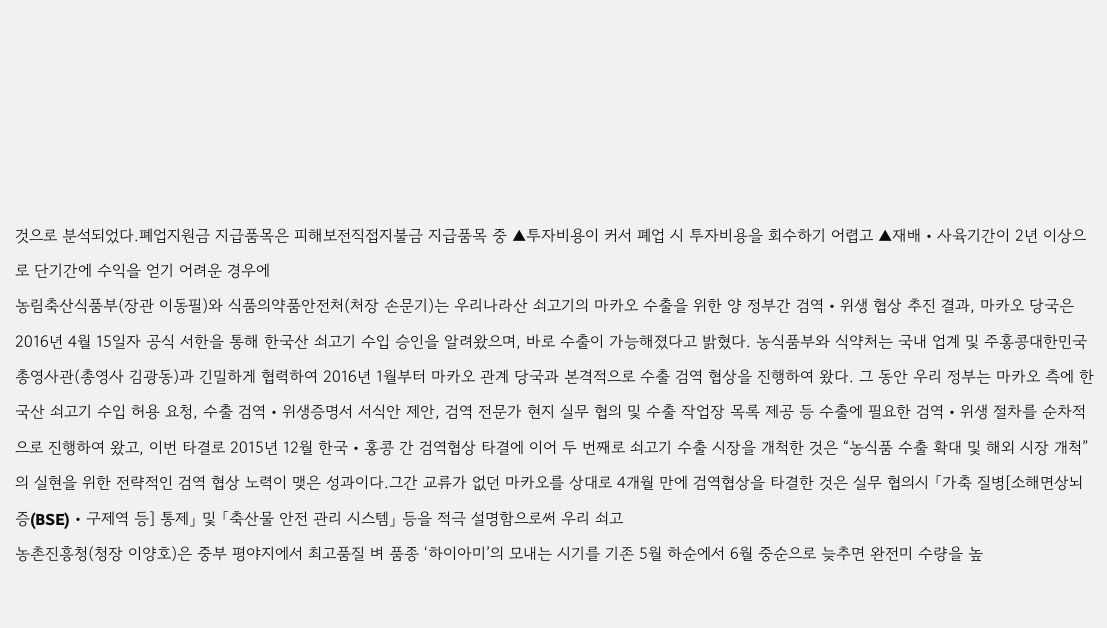것으로 분석되었다.폐업지원금 지급품목은 피해보전직접지불금 지급품목 중 ▲투자비용이 커서 폐업 시 투자비용을 회수하기 어렵고 ▲재배‧사육기간이 2년 이상으로 단기간에 수익을 얻기 어려운 경우에
농림축산식품부(장관 이동필)와 식품의약품안전처(처장 손문기)는 우리나라산 쇠고기의 마카오 수출을 위한 양 정부간 검역・위생 협상 추진 결과, 마카오 당국은 2016년 4월 15일자 공식 서한을 통해 한국산 쇠고기 수입 승인을 알려왔으며, 바로 수출이 가능해졌다고 밝혔다. 농식품부와 식약처는 국내 업계 및 주홍콩대한민국총영사관(총영사 김광동)과 긴밀하게 협력하여 2016년 1월부터 마카오 관계 당국과 본격적으로 수출 검역 협상을 진행하여 왔다. 그 동안 우리 정부는 마카오 측에 한국산 쇠고기 수입 허용 요청, 수출 검역・위생증명서 서식안 제안, 검역 전문가 현지 실무 협의 및 수출 작업장 목록 제공 등 수출에 필요한 검역・위생 절차를 순차적으로 진행하여 왔고, 이번 타결로 2015년 12월 한국・홍콩 간 검역협상 타결에 이어 두 번째로 쇠고기 수출 시장을 개척한 것은 “농식품 수출 확대 및 해외 시장 개척”의 실현을 위한 전략적인 검역 협상 노력이 맺은 성과이다.그간 교류가 없던 마카오를 상대로 4개월 만에 검역협상을 타결한 것은 실무 협의시 「가축 질병[소해면상뇌증(BSE)・구제역 등] 통제」 및 「축산물 안전 관리 시스템」 등을 적극 설명함으로써 우리 쇠고
농촌진흥청(청장 이양호)은 중부 평야지에서 최고품질 벼 품종 ‘하이아미’의 모내는 시기를 기존 5월 하순에서 6월 중순으로 늦추면 완전미 수량을 높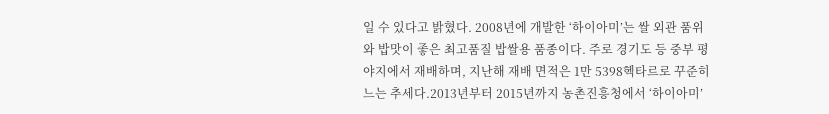일 수 있다고 밝혔다. 2008년에 개발한 ‘하이아미’는 쌀 외관 품위와 밥맛이 좋은 최고품질 밥쌀용 품종이다. 주로 경기도 등 중부 평야지에서 재배하며, 지난해 재배 면적은 1만 5398헥타르로 꾸준히 느는 추세다.2013년부터 2015년까지 농촌진흥청에서 ‘하이아미’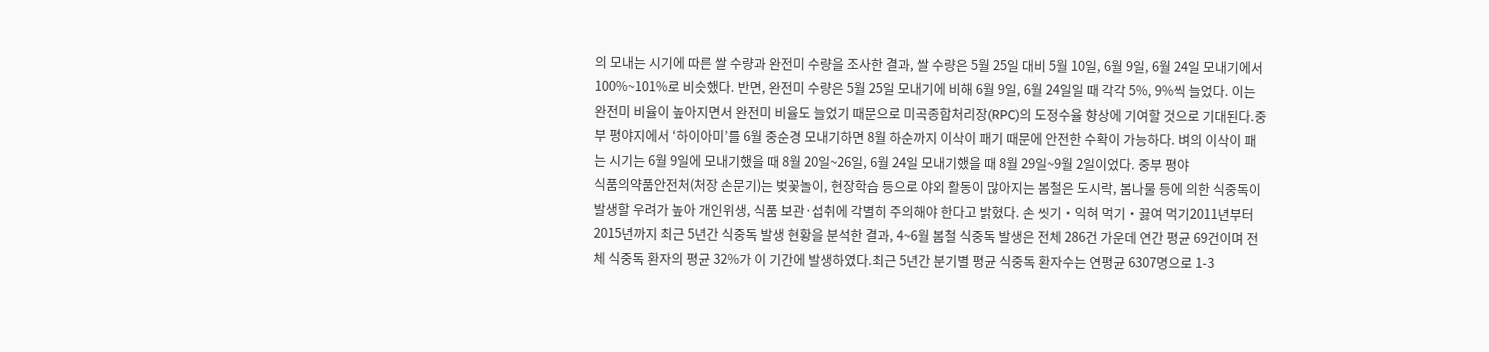의 모내는 시기에 따른 쌀 수량과 완전미 수량을 조사한 결과, 쌀 수량은 5월 25일 대비 5월 10일, 6월 9일, 6월 24일 모내기에서 100%~101%로 비슷했다. 반면, 완전미 수량은 5월 25일 모내기에 비해 6월 9일, 6월 24일일 때 각각 5%, 9%씩 늘었다. 이는 완전미 비율이 높아지면서 완전미 비율도 늘었기 때문으로 미곡종합처리장(RPC)의 도정수율 향상에 기여할 것으로 기대된다.중부 평야지에서 ‘하이아미’를 6월 중순경 모내기하면 8월 하순까지 이삭이 패기 때문에 안전한 수확이 가능하다. 벼의 이삭이 패는 시기는 6월 9일에 모내기했을 때 8월 20일~26일, 6월 24일 모내기했을 때 8월 29일~9월 2일이었다. 중부 평야
식품의약품안전처(처장 손문기)는 벚꽃놀이, 현장학습 등으로 야외 활동이 많아지는 봄철은 도시락, 봄나물 등에 의한 식중독이 발생할 우려가 높아 개인위생, 식품 보관·섭취에 각별히 주의해야 한다고 밝혔다. 손 씻기・익혀 먹기・끓여 먹기2011년부터 2015년까지 최근 5년간 식중독 발생 현황을 분석한 결과, 4~6월 봄철 식중독 발생은 전체 286건 가운데 연간 평균 69건이며 전체 식중독 환자의 평균 32%가 이 기간에 발생하였다.최근 5년간 분기별 평균 식중독 환자수는 연평균 6307명으로 1-3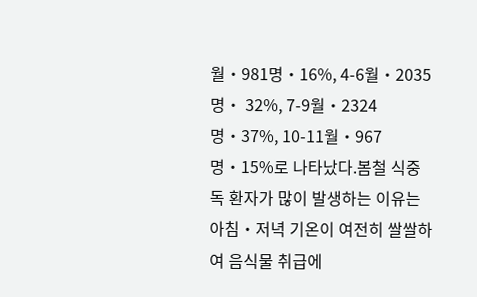월・981명・16%, 4-6월・2035명・ 32%, 7-9월・2324명・37%, 10-11월・967명・15%로 나타났다.봄철 식중독 환자가 많이 발생하는 이유는 아침・저녁 기온이 여전히 쌀쌀하여 음식물 취급에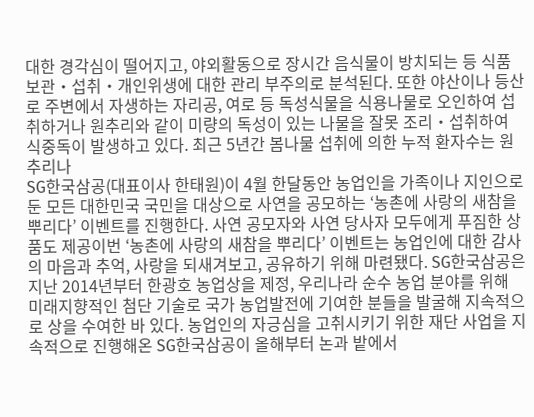대한 경각심이 떨어지고, 야외활동으로 장시간 음식물이 방치되는 등 식품보관・섭취・개인위생에 대한 관리 부주의로 분석된다. 또한 야산이나 등산로 주변에서 자생하는 자리공, 여로 등 독성식물을 식용나물로 오인하여 섭취하거나 원추리와 같이 미량의 독성이 있는 나물을 잘못 조리・섭취하여 식중독이 발생하고 있다. 최근 5년간 봄나물 섭취에 의한 누적 환자수는 원추리나
SG한국삼공(대표이사 한태원)이 4월 한달동안 농업인을 가족이나 지인으로 둔 모든 대한민국 국민을 대상으로 사연을 공모하는 ‘농촌에 사랑의 새참을 뿌리다’ 이벤트를 진행한다. 사연 공모자와 사연 당사자 모두에게 푸짐한 상품도 제공이번 ‘농촌에 사랑의 새참을 뿌리다’ 이벤트는 농업인에 대한 감사의 마음과 추억, 사랑을 되새겨보고, 공유하기 위해 마련됐다. SG한국삼공은 지난 2014년부터 한광호 농업상을 제정, 우리나라 순수 농업 분야를 위해 미래지향적인 첨단 기술로 국가 농업발전에 기여한 분들을 발굴해 지속적으로 상을 수여한 바 있다. 농업인의 자긍심을 고취시키기 위한 재단 사업을 지속적으로 진행해온 SG한국삼공이 올해부터 논과 밭에서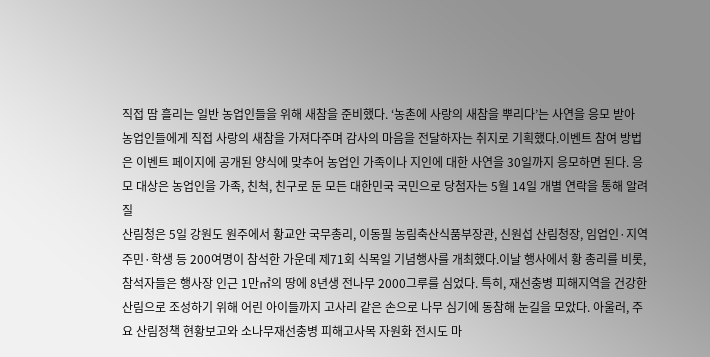직접 땀 흘리는 일반 농업인들을 위해 새참을 준비했다. ‘농촌에 사랑의 새참을 뿌리다’는 사연을 응모 받아 농업인들에게 직접 사랑의 새참을 가져다주며 감사의 마음을 전달하자는 취지로 기획했다.이벤트 참여 방법은 이벤트 페이지에 공개된 양식에 맞추어 농업인 가족이나 지인에 대한 사연을 30일까지 응모하면 된다. 응모 대상은 농업인을 가족, 친척, 친구로 둔 모든 대한민국 국민으로 당첨자는 5월 14일 개별 연락을 통해 알려질
산림청은 5일 강원도 원주에서 황교안 국무총리, 이동필 농림축산식품부장관, 신원섭 산림청장, 임업인·지역주민·학생 등 200여명이 참석한 가운데 제71회 식목일 기념행사를 개최했다.이날 행사에서 황 총리를 비롯, 참석자들은 행사장 인근 1만㎡의 땅에 8년생 전나무 2000그루를 심었다. 특히, 재선충병 피해지역을 건강한 산림으로 조성하기 위해 어린 아이들까지 고사리 같은 손으로 나무 심기에 동참해 눈길을 모았다. 아울러, 주요 산림정책 현황보고와 소나무재선충병 피해고사목 자원화 전시도 마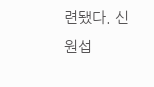련됐다. 신원섭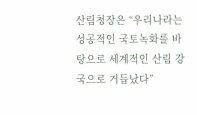산림청장은 “우리나라는 성공적인 국토녹화를 바탕으로 세계적인 산림 강국으로 거듭났다”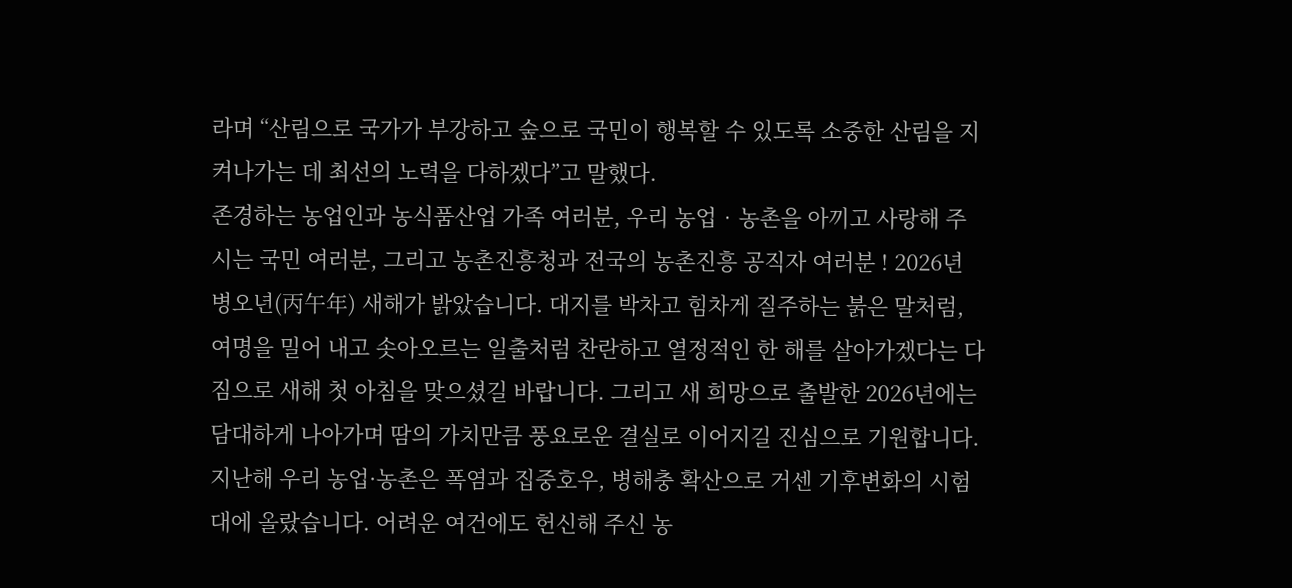라며 “산림으로 국가가 부강하고 숲으로 국민이 행복할 수 있도록 소중한 산림을 지켜나가는 데 최선의 노력을 다하겠다”고 말했다.
존경하는 농업인과 농식품산업 가족 여러분, 우리 농업‧농촌을 아끼고 사랑해 주시는 국민 여러분, 그리고 농촌진흥청과 전국의 농촌진흥 공직자 여러분 ! 2026년 병오년(丙午年) 새해가 밝았습니다. 대지를 박차고 힘차게 질주하는 붉은 말처럼, 여명을 밀어 내고 솟아오르는 일출처럼 찬란하고 열정적인 한 해를 살아가겠다는 다짐으로 새해 첫 아침을 맞으셨길 바랍니다. 그리고 새 희망으로 출발한 2026년에는 담대하게 나아가며 땀의 가치만큼 풍요로운 결실로 이어지길 진심으로 기원합니다. 지난해 우리 농업·농촌은 폭염과 집중호우, 병해충 확산으로 거센 기후변화의 시험대에 올랐습니다. 어려운 여건에도 헌신해 주신 농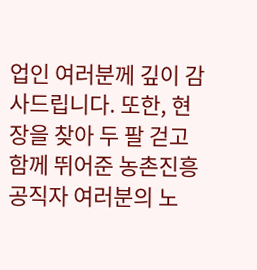업인 여러분께 깊이 감사드립니다. 또한, 현장을 찾아 두 팔 걷고 함께 뛰어준 농촌진흥공직자 여러분의 노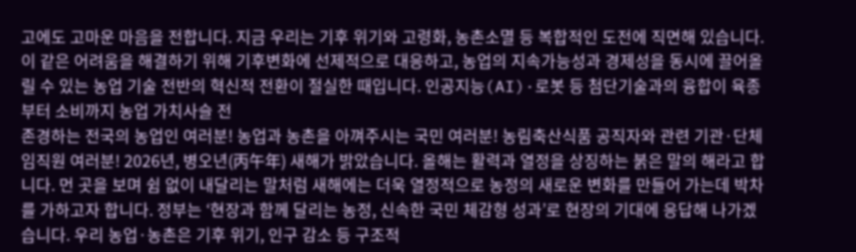고에도 고마운 마음을 전합니다. 지금 우리는 기후 위기와 고령화, 농촌소멸 등 복합적인 도전에 직면해 있습니다. 이 같은 어려움을 해결하기 위해 기후변화에 선제적으로 대응하고, 농업의 지속가능성과 경제성을 동시에 끌어올릴 수 있는 농업 기술 전반의 혁신적 전환이 절실한 때입니다. 인공지능(AI)·로봇 등 첨단기술과의 융합이 육종부터 소비까지 농업 가치사슬 전
존경하는 전국의 농업인 여러분! 농업과 농촌을 아껴주시는 국민 여러분! 농림축산식품 공직자와 관련 기관·단체 임직원 여러분! 2026년, 병오년(丙午年) 새해가 밝았습니다. 올해는 활력과 열정을 상징하는 붉은 말의 해라고 합니다. 먼 곳을 보며 쉼 없이 내달리는 말처럼 새해에는 더욱 열정적으로 농정의 새로운 변화를 만들어 가는데 박차를 가하고자 합니다. 정부는 ‘현장과 함께 달리는 농정, 신속한 국민 체감형 성과’로 현장의 기대에 응답해 나가겠습니다. 우리 농업·농촌은 기후 위기, 인구 감소 등 구조적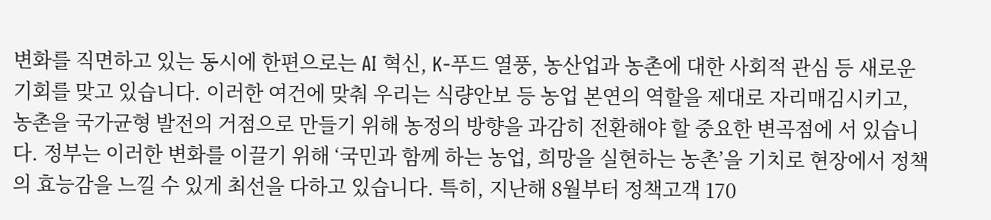변화를 직면하고 있는 동시에 한편으로는 AI 혁신, K-푸드 열풍, 농산업과 농촌에 대한 사회적 관심 등 새로운 기회를 맞고 있습니다. 이러한 여건에 맞춰 우리는 식량안보 등 농업 본연의 역할을 제대로 자리매김시키고, 농촌을 국가균형 발전의 거점으로 만들기 위해 농정의 방향을 과감히 전환해야 할 중요한 변곡점에 서 있습니다. 정부는 이러한 변화를 이끌기 위해 ‘국민과 함께 하는 농업, 희망을 실현하는 농촌’을 기치로 현장에서 정책의 효능감을 느낄 수 있게 최선을 다하고 있습니다. 특히, 지난해 8월부터 정책고객 170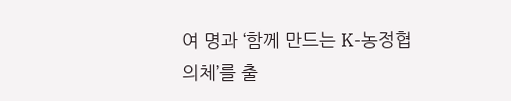여 명과 ‘함께 만드는 K-농정협의체’를 출